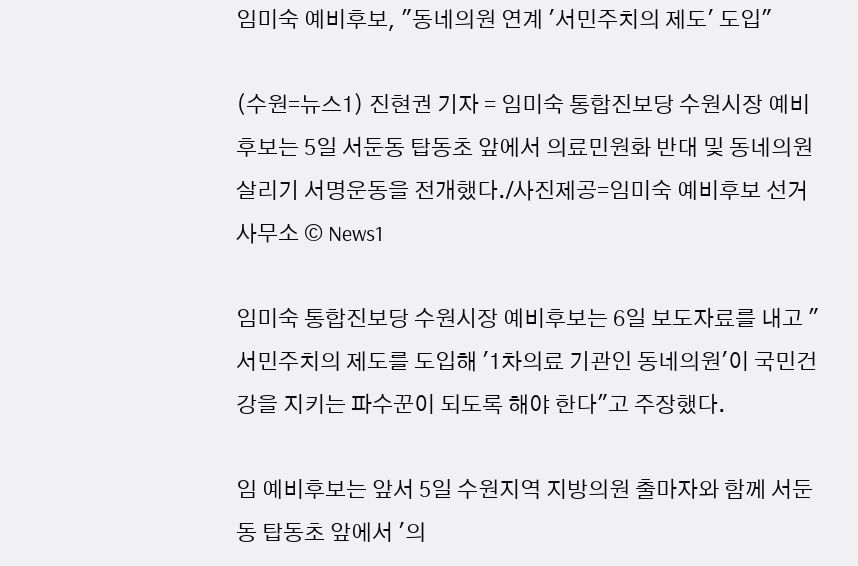임미숙 예비후보, "동네의원 연계 '서민주치의 제도' 도입"

(수원=뉴스1) 진현권 기자 = 임미숙 통합진보당 수원시장 예비후보는 5일 서둔동 탑동초 앞에서 의료민원화 반대 및 동네의원 살리기 서명운동을 전개했다./사진제공=임미숙 예비후보 선거사무소 © News1

임미숙 통합진보당 수원시장 예비후보는 6일 보도자료를 내고 "서민주치의 제도를 도입해 '1차의료 기관인 동네의원'이 국민건강을 지키는 파수꾼이 되도록 해야 한다"고 주장했다.

임 예비후보는 앞서 5일 수원지역 지방의원 출마자와 함께 서둔동 탑동초 앞에서 '의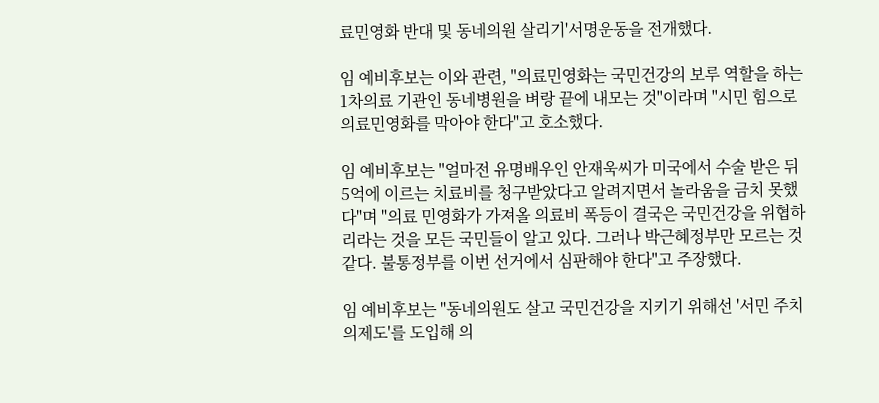료민영화 반대 및 동네의원 살리기'서명운동을 전개했다.

임 예비후보는 이와 관련, "의료민영화는 국민건강의 보루 역할을 하는 1차의료 기관인 동네병원을 벼랑 끝에 내모는 것"이라며 "시민 힘으로 의료민영화를 막아야 한다"고 호소했다.

임 예비후보는 "얼마전 유명배우인 안재욱씨가 미국에서 수술 받은 뒤 5억에 이르는 치료비를 청구받았다고 알려지면서 놀라움을 금치 못했다"며 "의료 민영화가 가져올 의료비 폭등이 결국은 국민건강을 위협하리라는 것을 모든 국민들이 알고 있다. 그러나 박근혜정부만 모르는 것 같다. 불통정부를 이번 선거에서 심판해야 한다"고 주장했다.

임 예비후보는 "동네의원도 살고 국민건강을 지키기 위해선 '서민 주치의제도'를 도입해 의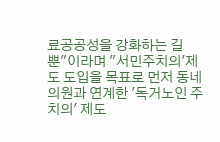료공공성을 강화하는 길 뿐"이라며 "서민주치의'제도 도입을 목표로 먼저 동네의원과 연계한 '독거노인 주치의' 제도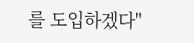를 도입하겠다"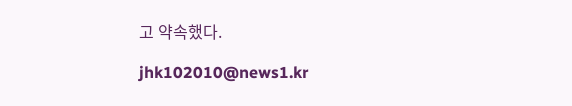고 약속했다.

jhk102010@news1.kr